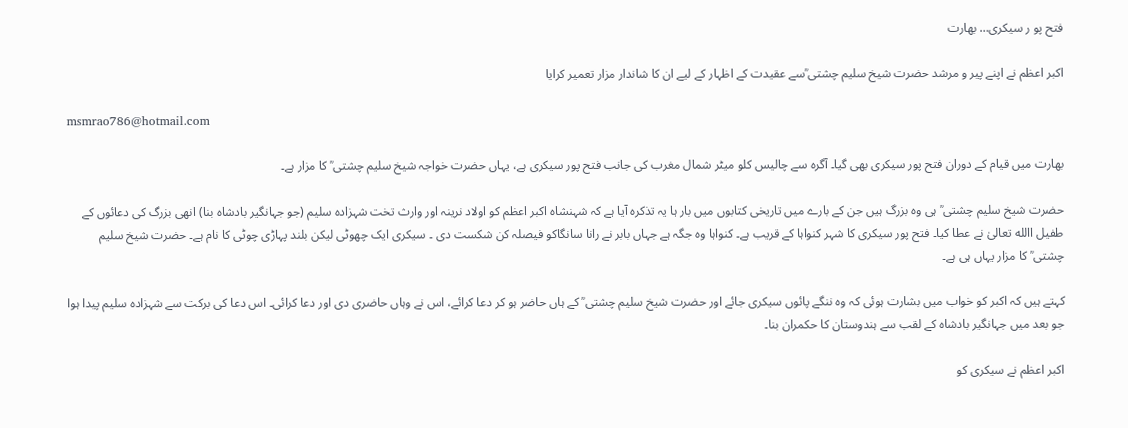فتح پو ر سیکری… بھارت

اکبر اعظم نے اپنے پیر و مرشد حضرت شیخ سلیم چشتی ؒسے عقیدت کے اظہار کے لیے ان کا شاندار مزار تعمیر کرایا

msmrao786@hotmail.com

بھارت میں قیام کے دوران فتح پور سیکری بھی گیا۔ آگرہ سے چالیس کلو میٹر شمال مغرب کی جانب فتح پور سیکری ہے، یہاں حضرت خواجہ شیخ سلیم چشتی ؒ کا مزار ہے۔

حضرت شیخ سلیم چشتی ؒ ہی وہ بزرگ ہیں جن کے بارے میں تاریخی کتابوں میں بار ہا یہ تذکرہ آیا ہے کہ شہنشاہ اکبر اعظم کو اولاد نرینہ اور وارث تخت شہزادہ سلیم (جو جہانگیر بادشاہ بنا) انھی بزرگ کی دعائوں کے طفیل االله تعالیٰ نے عطا کیا۔ فتح پور سیکری کا شہر کنواہا کے قریب ہے۔ کنواہا وہ جگہ ہے جہاں بابر نے رانا سانگاکو فیصلہ کن شکست دی ۔ سیکری ایک چھوٹی لیکن بلند پہاڑی چوٹی کا نام ہے۔ حضرت شیخ سلیم چشتی ؒ کا مزار یہاں ہی ہے۔

کہتے ہیں کہ اکبر کو خواب میں بشارت ہوئی کہ وہ ننگے پائوں سیکری جائے اور حضرت شیخ سلیم چشتی ؒ کے ہاں حاضر ہو کر دعا کرائے، اس نے وہاں حاضری دی اور دعا کرائی۔ اس دعا کی برکت سے شہزادہ سلیم پیدا ہوا جو بعد میں جہانگیر بادشاہ کے لقب سے ہندوستان کا حکمران بنا۔

اکبر اعظم نے سیکری کو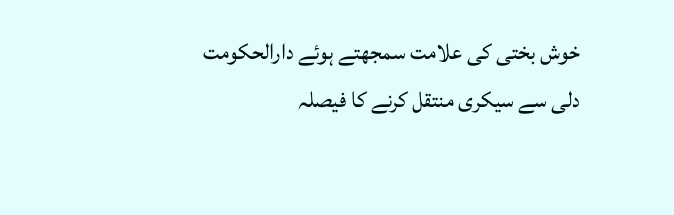خوش بختی کی علامت سمجھتے ہوئے دارالحکومت دلی سے سیکری منتقل کرنے کا فیصلہ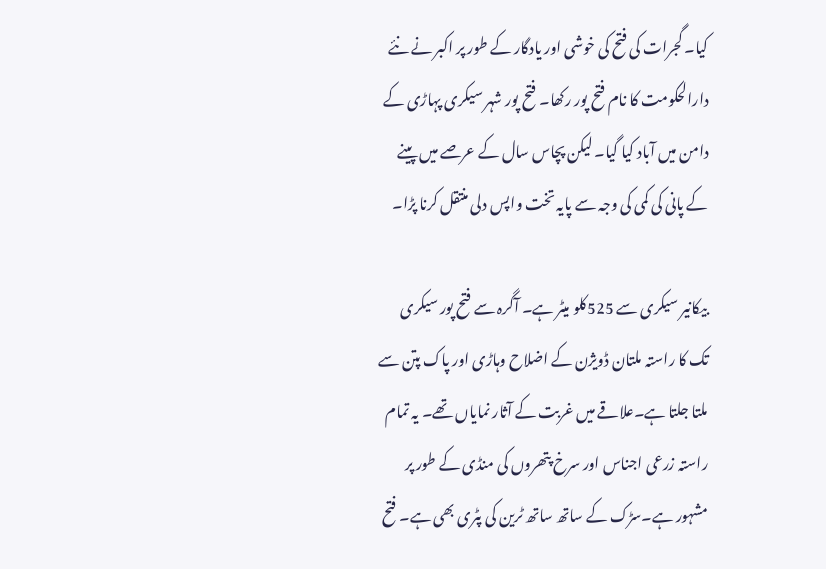کیا۔ گجرات کی فتح کی خوشی اور یادگار کے طور پر اکبر نے نئے دارالحکومت کا نام فتح پور رکھا۔ فتح پور شہر سیکری پہاڑی کے دامن میں آباد کیا گیا۔ لیکن پچاس سال کے عرصے میں پینے کے پانی کی کمی کی وجہ سے پایہ تخت واپس دلی منتقل کرنا پڑا۔

بیکانیر سیکری سے 525کلو میٹر ہے۔ آگرہ سے فتح پور سیکری تک کا راستہ ملتان ڈویژن کے اضلاح وہاڑی اور پاک پتن سے ملتا جلتا ہے۔علاقے میں غربت کے آثار نمایاں تھے۔ یہ تمام راستہ زرعی اجناس اور سرخ پتھروں کی منڈی کے طور پر مشہور ہے۔سڑک کے ساتھ ساتھ ٹرین کی پٹری بھی ہے۔ فتح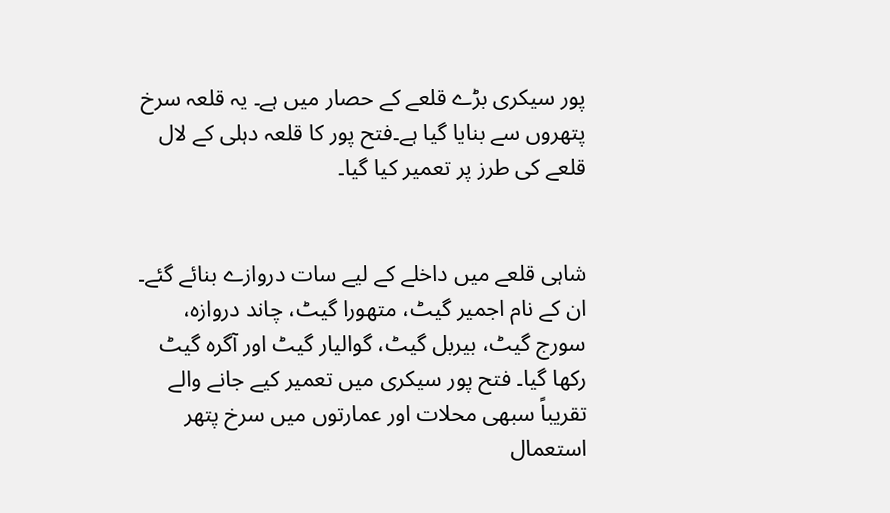پور سیکری بڑے قلعے کے حصار میں ہے۔ یہ قلعہ سرخ پتھروں سے بنایا گیا ہے۔فتح پور کا قلعہ دہلی کے لال قلعے کی طرز پر تعمیر کیا گیا۔


شاہی قلعے میں داخلے کے لیے سات دروازے بنائے گئے۔ ان کے نام اجمیر گیٹ، متھورا گیٹ، چاند دروازہ، سورج گیٹ، بیربل گیٹ، گوالیار گیٹ اور آگرہ گیٹ رکھا گیا۔ فتح پور سیکری میں تعمیر کیے جانے والے تقریباً سبھی محلات اور عمارتوں میں سرخ پتھر استعمال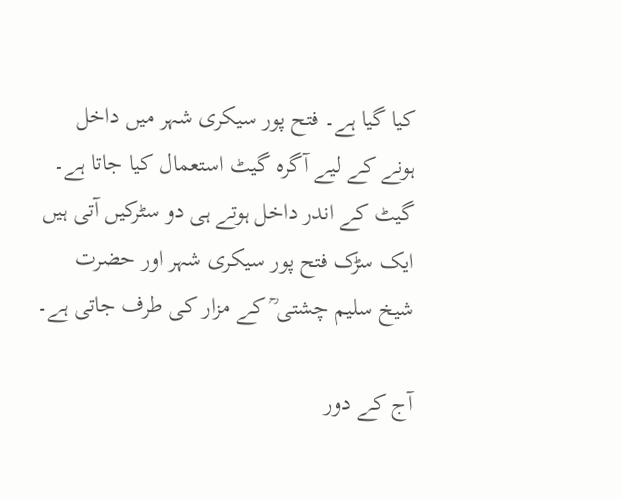کیا گیا ہے۔ فتح پور سیکری شہر میں داخل ہونے کے لیے آگرہ گیٹ استعمال کیا جاتا ہے۔ گیٹ کے اندر داخل ہوتے ہی دو سٹرکیں آتی ہیں ایک سڑک فتح پور سیکری شہر اور حضرت شیخ سلیم چشتی ؒ کے مزار کی طرف جاتی ہے۔

آج کے دور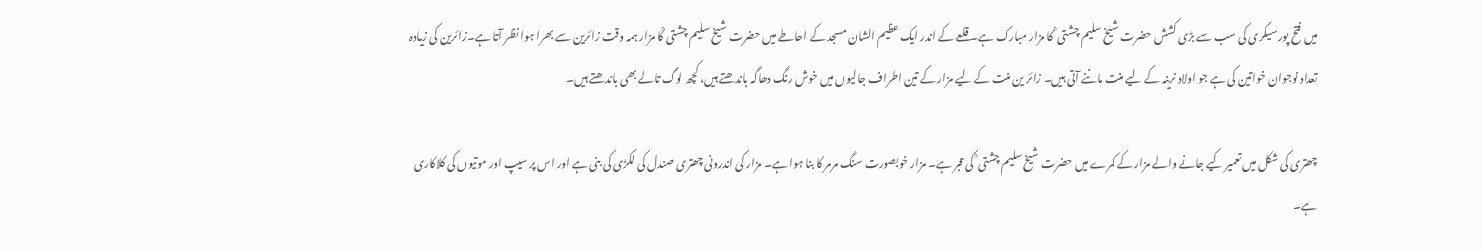میں فتح پور سیکری کی سب سے بڑی کشش حضرت شیخ سلیم چشتی ؒ کا مزار مبارک ہے۔ قلعے کے اندر ایک عظیم الشان مسجد کے احاطے میں حضرت شیخ سلیم چشتی ؒکا مزار ہمہ وقت زائرین سے بھرا ہوا نظر آتا ہے۔زائرین کی زیادہ تعداد نوجوان خواتین کی ہے جو اولاد نرینہ کے لیے منت ماننے آتی ہیں۔ زائر ین منت کے لیے مزار کے تین اطراف جالیوں میں خوش رنگ دھاگہ باندھتے ہیں، کچھ لوگ تالے بھی باندھتے ہیں۔

چھتری کی شکل میں تعمیر کیے جانے والے مزار کے کمرے میں حضرت شیخ سلیم چشتی ؒ کی قبر ہے۔ مزار خوبصورت سنگ مرمر کا بنا ہوا ہے۔ مزار کی اندرونی چھتری صندل کی لکڑی کی بنی ہے اور اس پر سیپ اور موتیوں کی کلاکاری ہے۔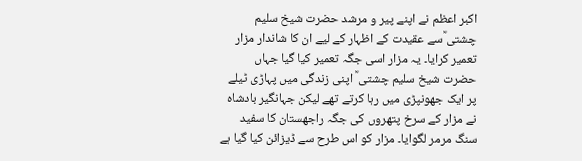اکبر اعظم نے اپنے پیر و مرشد حضرت شیخ سلیم چشتی ؒسے عقیدت کے اظہار کے لیے ان کا شاندار مزار تعمیر کرایا۔ یہ مزار اسی جگہ تعمیر کیا گیا جہاں حضرت شیخ سلیم چشتی ؒ اپنی زندگی میں پہاڑی ٹیلے پر ایک جھونپڑی میں رہا کرتے تھے لیکن جہانگیر بادشاہ نے مزار کے سرخ پتھروں کی جگہ راجھستان کا سفید سنگ مرمر لگوایا۔ مزار کو اس طرح سے ڈیزائن کیا گیا ہے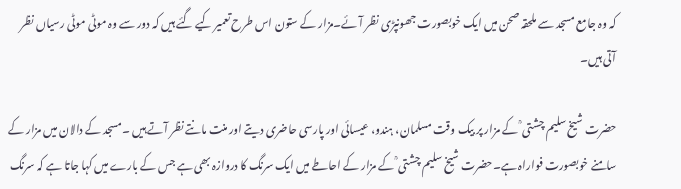کہ وہ جامع مسجد سے ملحقہ صحن میں ایک خوبصورت جھونپڑی نظر آئے۔مزار کے ستون اس طرح تعمیر کیے گئے ہیں کہ دور سے وہ موٹی موٹی رسیاں نظر آتی ہیں۔

حضرت شیخ سلیم چشتی ؒ کے مزار پر بیک وقت مسلمان، ہندو، عیسائی اور پارسی حاضری دیتے اور منت مانتے نظر آتے ہیں ۔مسجد کے دالان میں مزار کے سامنے خوبصورت فواراہ ہے۔حضرت شیخ سلیم چشتی ؒ کے مزار کے احاطے میں ایک سرنگ کا دروازہ بھی ہے جس کے بارے میں کہا جاتا ہے کہ سرنگ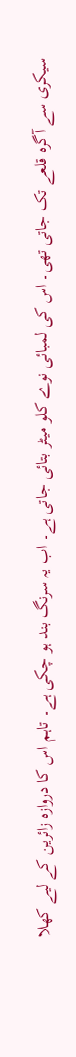سیکری سے آگرہ قلعے تک جاتی تھی۔ اس کی لمبائی نوے کلو میٹر بتائی جاتی ہے۔ اب یہ سرنگ بند ہو چکی ہے۔ تاہم اس کا دروازہ زائرین کے لیے کھلا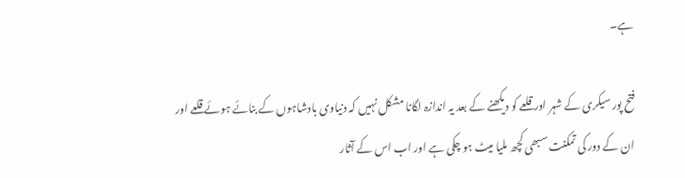ہے۔

فتح پور سیکری کے شہر اور قلعے کو دیکھنے کے بعد یہ اندازہ لگانا مشکل نہیں کہ دنیاوی بادشاہوں کے بنائے ہوئے قلعے اور ان کے دور کی تمکنت سبھی کچھ ملیا میٹ ہو چکی ہے اور اب اس کے آثار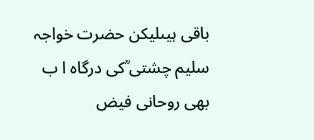باقی ہیںلیکن حضرت خواجہ سلیم چشتی ؒکی درگاہ ا ب بھی روحانی فیض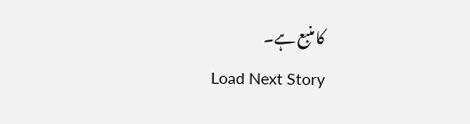کا منبع ہے۔
Load Next Story